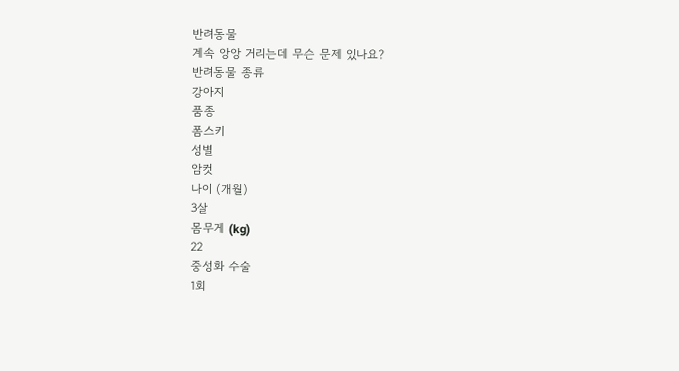반려동물
계속 앙앙 거리는데 무슨 문제 있나요?
반려동물 종류
강아지
품종
폼스키
성별
암컷
나이 (개월)
3살
몸무게 (kg)
22
중성화 수술
1회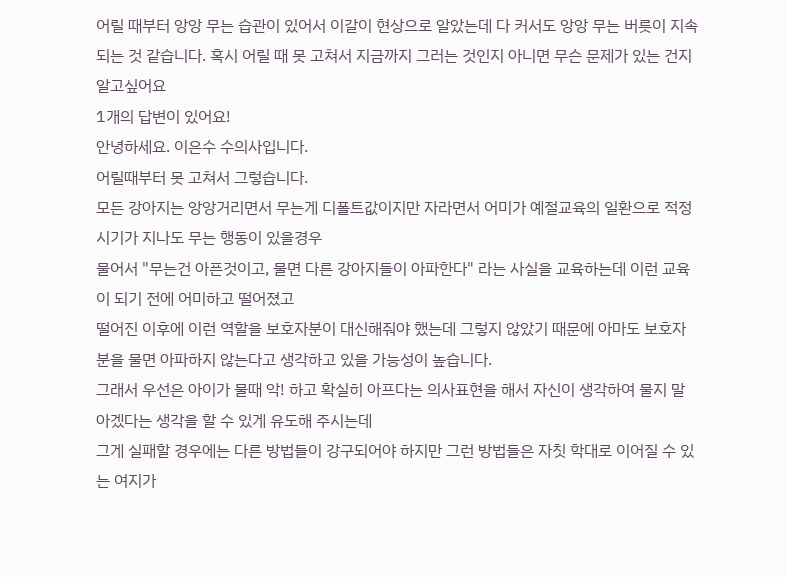어릴 때부터 앙앙 무는 습관이 있어서 이갈이 현상으로 알았는데 다 커서도 앙앙 무는 버릇이 지속되는 것 같습니다. 혹시 어릴 때 못 고쳐서 지금까지 그러는 것인지 아니면 무슨 문제가 있는 건지 알고싶어요
1개의 답변이 있어요!
안녕하세요. 이은수 수의사입니다.
어릴때부터 못 고쳐서 그렇습니다.
모든 강아지는 앙앙거리면서 무는게 디폴트값이지만 자라면서 어미가 예절교육의 일환으로 적정 시기가 지나도 무는 행동이 있을경우
물어서 "무는건 아픈것이고, 물면 다른 강아지들이 아파한다" 라는 사실을 교육하는데 이런 교육이 되기 전에 어미하고 떨어졌고
떨어진 이후에 이런 역할을 보호자분이 대신해줘야 했는데 그렇지 않았기 때문에 아마도 보호자분을 물면 아파하지 않는다고 생각하고 있을 가능성이 높습니다.
그래서 우선은 아이가 물때 악! 하고 확실히 아프다는 의사표현을 해서 자신이 생각하여 물지 말아겠다는 생각을 할 수 있게 유도해 주시는데
그게 실패할 경우에는 다른 방법들이 강구되어야 하지만 그런 방법들은 자칫 학대로 이어질 수 있는 여지가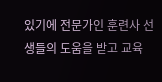있기에 전문가인 훈련사 선생들의 도움을 받고 교육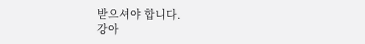받으셔야 합니다.
강아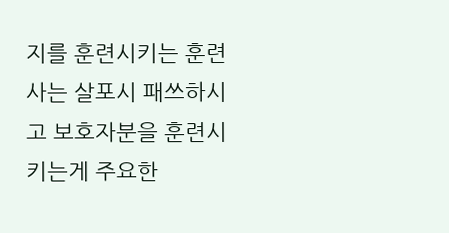지를 훈련시키는 훈련사는 살포시 패쓰하시고 보호자분을 훈련시키는게 주요한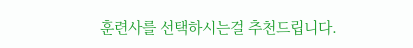훈련사를 선택하시는걸 추천드립니다.